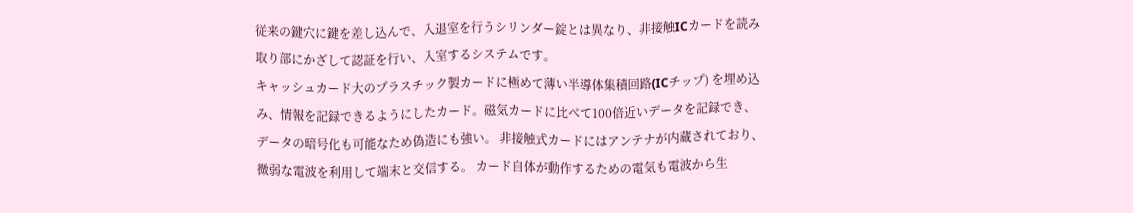従来の鍵穴に鍵を差し込んで、入退室を行うシリンダー錠とは異なり、非接触ICカードを読み取り部にかざして認証を行い、入室するシステムです。
キャッシュカード大のプラスチック製カードに極めて薄い半導体集積回路(ICチップ) を埋め込み、情報を記録できるようにしたカード。磁気カードに比べて100倍近いデータを記録でき、データの暗号化も可能なため偽造にも強い。 非接触式カードにはアンテナが内蔵されており、微弱な電波を利用して端末と交信する。 カード自体が動作するための電気も電波から生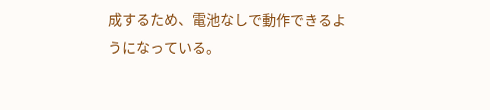成するため、電池なしで動作できるようになっている。